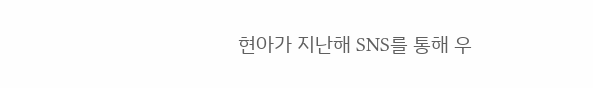현아가 지난해 SNS를 통해 우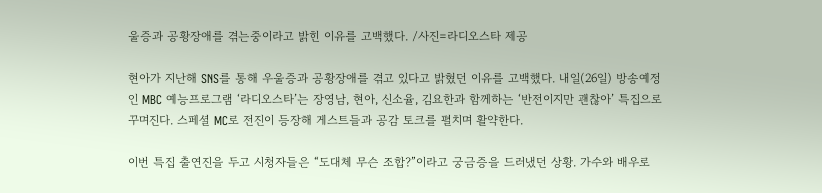울증과 공황장애를 겪는중이라고 밝힌 이유를 고백했다. /사진=라디오스타 제공

현아가 지난해 SNS를 통해 우울증과 공황장애를 겪고 있다고 밝혔던 이유를 고백했다. 내일(26일) 방송예정인 MBC 예능프로그램 ‘라디오스타’는 장영남, 현아, 신소율, 김요한과 함께하는 ‘반전이지만 괜찮아’ 특집으로 꾸며진다. 스페셜 MC로 전진이 등장해 게스트들과 공감 토크를 펼치며 활약한다.

이번 특집 출연진을 두고 시청자들은 “도대체 무슨 조합?”이라고 궁금증을 드러냈던 상황. 가수와 배우로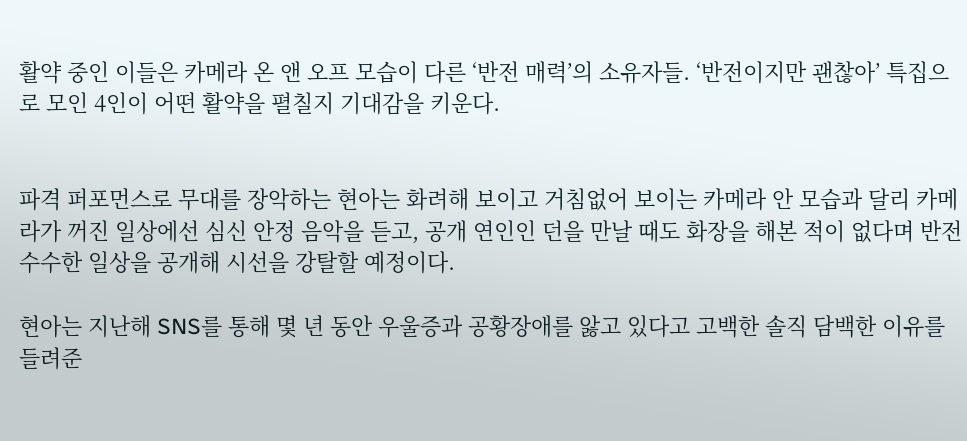활약 중인 이들은 카메라 온 앤 오프 모습이 다른 ‘반전 매력’의 소유자들. ‘반전이지만 괜찮아’ 특집으로 모인 4인이 어떤 활약을 펼칠지 기대감을 키운다.


파격 퍼포먼스로 무대를 장악하는 현아는 화려해 보이고 거침없어 보이는 카메라 안 모습과 달리 카메라가 꺼진 일상에선 심신 안정 음악을 듣고, 공개 연인인 던을 만날 때도 화장을 해본 적이 없다며 반전 수수한 일상을 공개해 시선을 강탈할 예정이다.

현아는 지난해 SNS를 통해 몇 년 동안 우울증과 공황장애를 앓고 있다고 고백한 솔직 담백한 이유를 들려준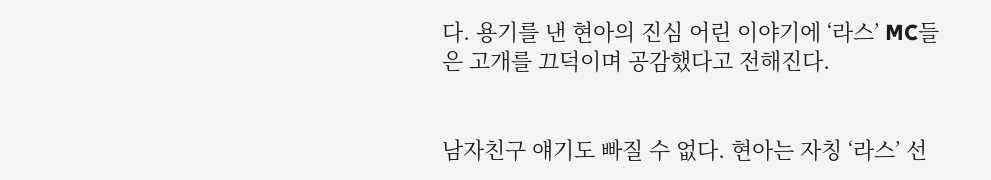다. 용기를 낸 현아의 진심 어린 이야기에 ‘라스’ MC들은 고개를 끄덕이며 공감했다고 전해진다.


남자친구 얘기도 빠질 수 없다. 현아는 자칭 ‘라스’ 선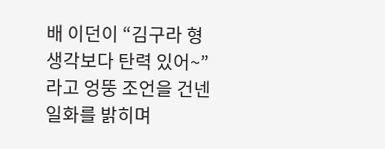배 이던이 “김구라 형 생각보다 탄력 있어~”라고 엉뚱 조언을 건넨 일화를 밝히며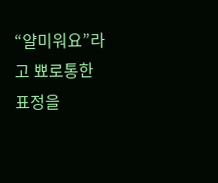“얄미워요”라고 뾰로통한 표정을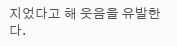지었다고 해 웃음을 유발한다.